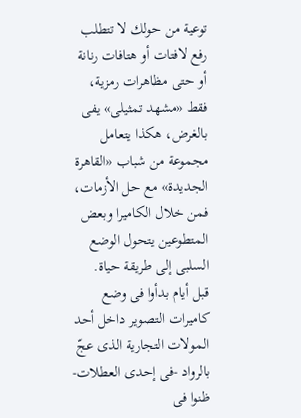توعية من حولك لا تتطلب رفع لافتات أو هتافات رنانة أو حتى مظاهرات رمزية، فقط «مشهد تمثيلى» يفى بالغرض، هكذا يتعامل مجموعة من شباب «القاهرة الجديدة» مع حل الأزمات، فمن خلال الكاميرا وبعض المتطوعين يتحول الوضع السلبى إلى طريقة حياة.
قبل أيام بدأوا فى وضع كاميرات التصوير داخل أحد المولات التجارية الذى عجّ بالرواد -فى إحدى العطلات- ظنوا فى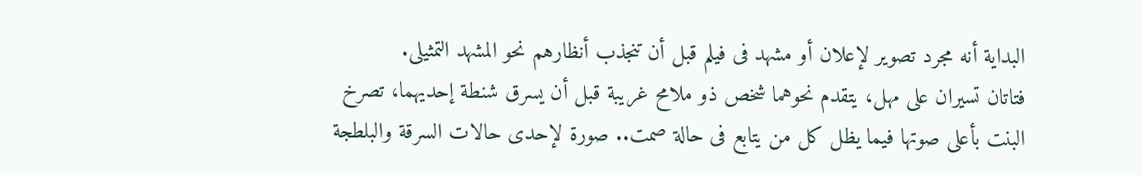البداية أنه مجرد تصوير لإعلان أو مشهد فى فيلم قبل أن تنجذب أنظارهم نحو المشهد التمثيلى.
فتاتان تسيران على مهل، يتقدم نحوهما شخص ذو ملامح غريبة قبل أن يسرق شنطة إحديهما، تصرخ البنت بأعلى صوتها فيما يظل كل من يتابع فى حالة صمت.. صورة لإحدى حالات السرقة والبلطجة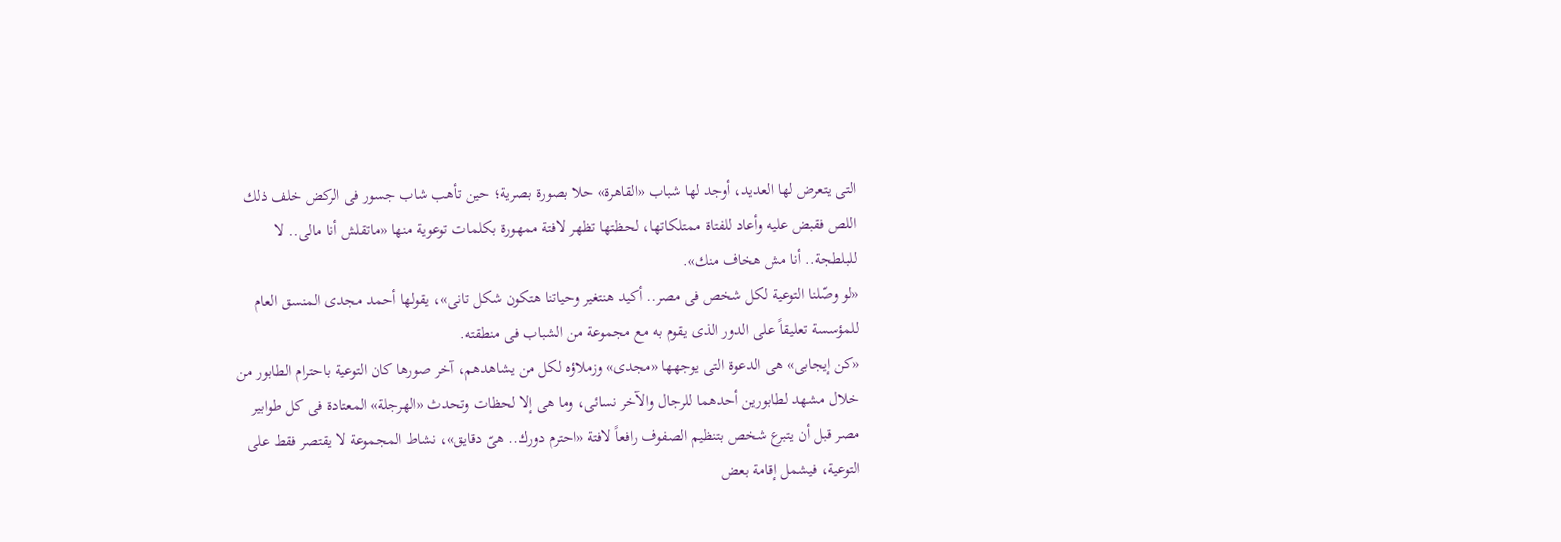التى يتعرض لها العديد، أوجد لها شباب «القاهرة» حلا بصورة بصرية؛ حين تأهب شاب جسور فى الركض خلف ذلك اللص فقبض عليه وأعاد للفتاة ممتلكاتها، لحظتها تظهر لافتة ممهورة بكلمات توعوية منها «ماتقلش أنا مالى.. لا للبلطجة.. أنا مش هخاف منك».
«لو وصّلنا التوعية لكل شخص فى مصر.. أكيد هنتغير وحياتنا هتكون شكل تانى»، يقولها أحمد مجدى المنسق العام للمؤسسة تعليقاً على الدور الذى يقوم به مع مجموعة من الشباب فى منطقته.
«كن إيجابى» هى الدعوة التى يوجهها «مجدى» وزملاؤه لكل من يشاهدهم، آخر صورها كان التوعية باحترام الطابور من خلال مشهد لطابورين أحدهما للرجال والآخر نسائى، وما هى إلا لحظات وتحدث «الهرجلة» المعتادة فى كل طوابير مصر قبل أن يتبرع شخص بتنظيم الصفوف رافعاً لافتة «احترم دورك.. هىّ دقايق»، نشاط المجموعة لا يقتصر فقط على التوعية، فيشمل إقامة بعض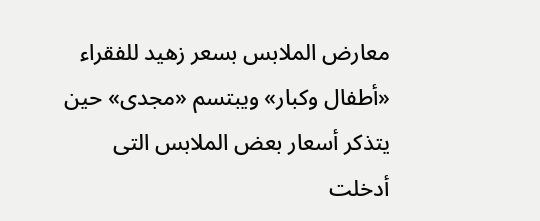معارض الملابس بسعر زهيد للفقراء «أطفال وكبار» ويبتسم «مجدى» حين يتذكر أسعار بعض الملابس التى أدخلت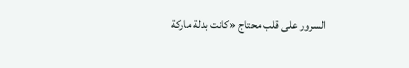السرور على قلب محتاج «كانت بدلة ماركة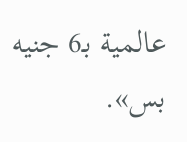عالمية بـ6 جنيه بس».